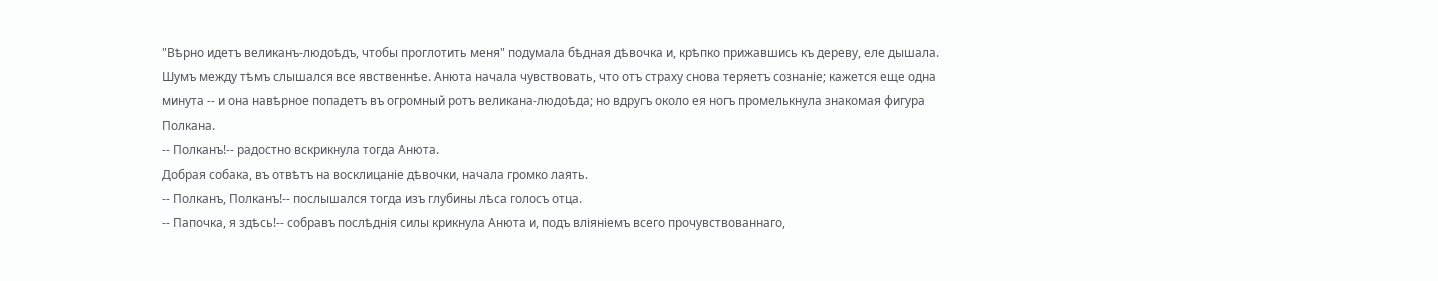"Вѣрно идетъ великанъ-людоѣдъ, чтобы проглотить меня" подумала бѣдная дѣвочка и, крѣпко прижавшись къ дереву, еле дышала.
Шумъ между тѣмъ слышался все явственнѣе. Анюта начала чувствовать, что отъ страху снова теряетъ сознаніе; кажется еще одна минута -- и она навѣрное попадетъ въ огромный ротъ великана-людоѣда; но вдругъ около ея ногъ промелькнула знакомая фигура Полкана.
-- Полканъ!-- радостно вскрикнула тогда Анюта.
Добрая собака, въ отвѣтъ на восклицаніе дѣвочки, начала громко лаять.
-- Полканъ, Полканъ!-- послышался тогда изъ глубины лѣса голосъ отца.
-- Папочка, я здѣсь!-- собравъ послѣднія силы крикнула Анюта и, подъ вліяніемъ всего прочувствованнаго,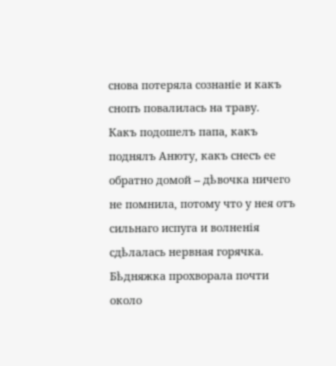снова потеряла сознаніе и какъ снопъ повалилась на траву.
Какъ подошелъ папа, какъ поднялъ Анюту, какъ снесъ ее обратно домой -- дѣвочка ничего не помнила, потому что у нея отъ сильнаго испуга и волненія сдѣлалась нервная горячка.
Бѣдняжка прохворала почти около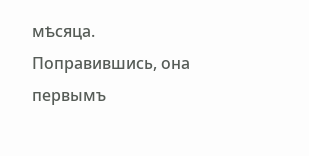мѣсяца. Поправившись, она первымъ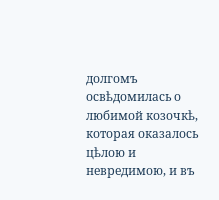долгомъ освѣдомилась о любимой козочкѣ, которая оказалось цѣлою и невредимою, и въ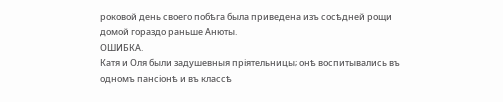роковой день своего побѣга была приведена изъ сосѣдней рощи домой гораздо раньше Анюты.
ОШИБКА.
Катя и Оля были задушевныя пріятельницы; онѣ воспитывались въ одномъ пансіонѣ и въ классѣ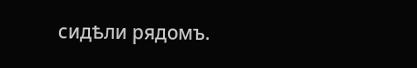сидѣли рядомъ.